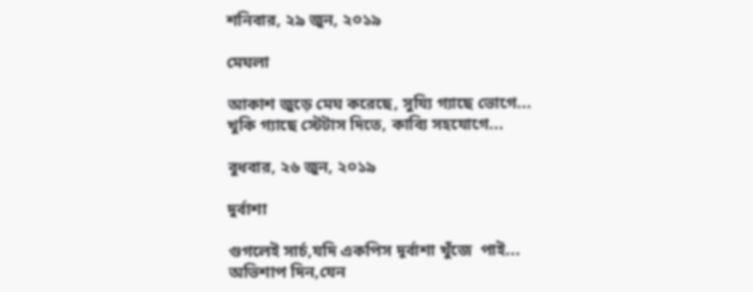শনিবার, ২৯ জুন, ২০১৯

মেঘলা

আকাশ জুড়ে মেঘ করেছে, সুয্যি গ্যাছে ভোগে...
খুকি গ্যাছে স্টেটাস দিতে, কাব্যি সহযোগে...

বুধবার, ২৬ জুন, ২০১৯

দুর্বাশা

গুগলেই সার্চ,যদি একপিস দূর্বাশা খুঁজে  পাই...
অভিশাপ দিন,যেন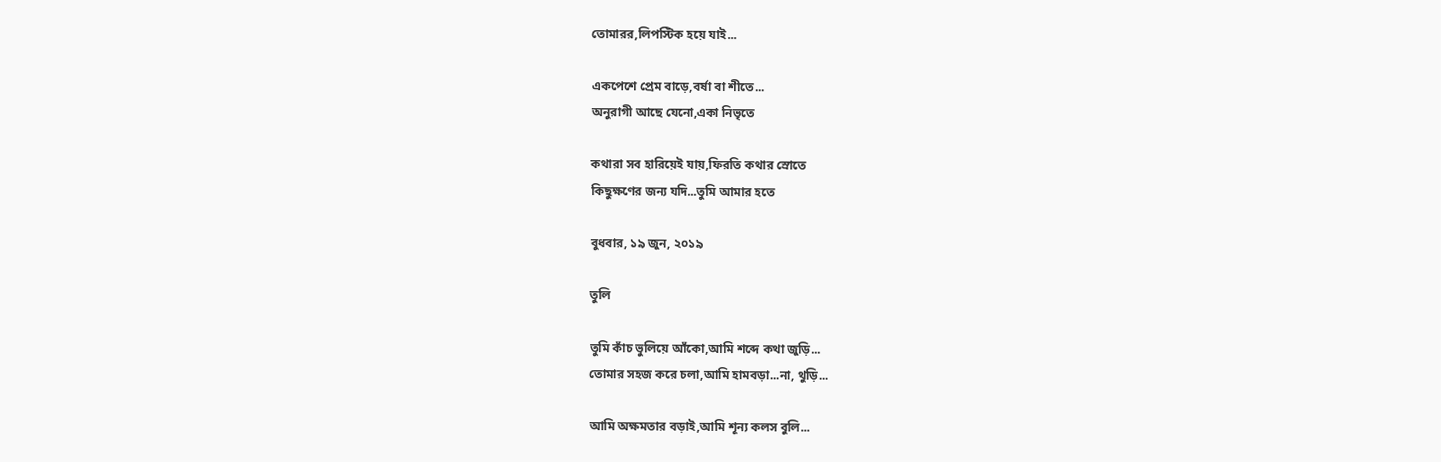তোমারর,লিপস্টিক হয়ে যাই...

একপেশে প্রেম বাড়ে,বর্ষা বা শীতে...
অনুরাগী আছে যেনো,একা নিভৃতে

কথারা সব হারিয়েই যায়,ফিরতি কথার স্রোতে
কিছুক্ষণের জন্য যদি...তুমি আমার হতে

বুধবার, ১৯ জুন, ২০১৯

তুলি

তুমি কাঁচ ভুলিয়ে আঁকো,আমি শব্দে কথা জুড়ি...
তোমার সহজ করে চলা,আমি হামবড়া...না, থুড়ি...

আমি অক্ষমতার বড়াই,আমি শূন্য কলস বুলি...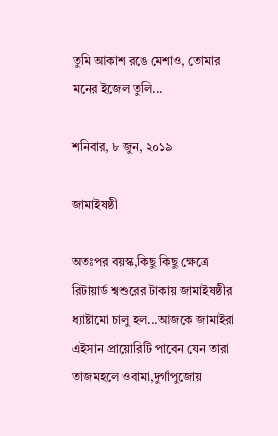তুমি আকাশ রঙে মেশাও, তোমার মনের ইজেল তুলি...

শনিবার, ৮ জুন, ২০১৯

জামাইষষ্ঠী

অতঃপর বয়স্ক,কিছু কিছু ক্ষেত্রে রিটায়ার্ড শ্বশুরের টাকায় জামাইষষ্ঠীর ধ্যাষ্টামো চালু হল...আজকে জামাইরা এইসান প্রায়োরিটি পাবেন যেন তারা তাজমহলে ওবামা,দুর্গাপুজোয়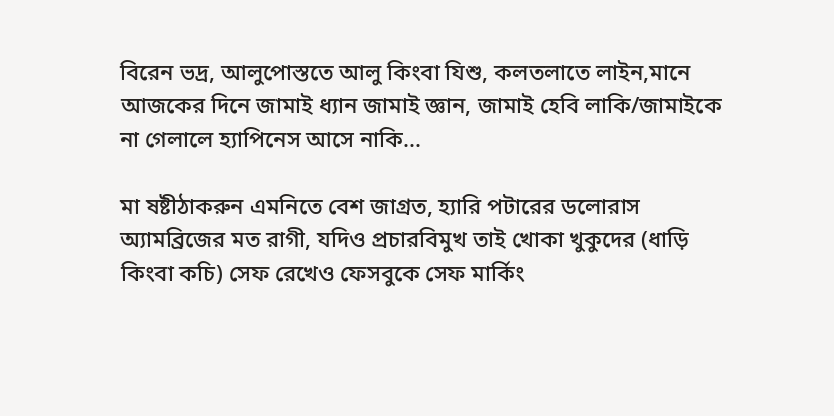বিরেন ভদ্র, আলুপোস্ততে আলু কিংবা যিশু, কলতলাতে লাইন,মানে আজকের দিনে জামাই ধ্যান জামাই জ্ঞান, জামাই হেবি লাকি/জামাইকে না গেলালে হ্যাপিনেস আসে নাকি...

মা ষষ্টীঠাকরুন এমনিতে বেশ জাগ্রত, হ্যারি পটারের ডলোরাস অ্যামব্রিজের মত রাগী, যদিও প্রচারবিমুখ তাই খোকা খুকুদের (ধাড়ি কিংবা কচি) সেফ রেখেও ফেসবুকে সেফ মার্কিং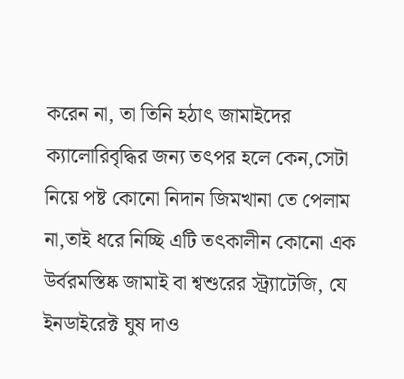করেন না, তা তিনি হঠাৎ জামাইদের ক্যালোরিবৃদ্ধির জন্য তৎপর হলে কেন,সেটা নিয়ে পষ্ট কোনো নিদান জিমখানা তে পেলাম না,তাই ধরে নিচ্ছি এটি তৎকালীন কোনো এক উর্বরমস্তিষ্ক জামাই বা শ্বশুরের স্ট্র‍্যাটেজি, যে ইনডাইরেক্ট ঘুষ দাও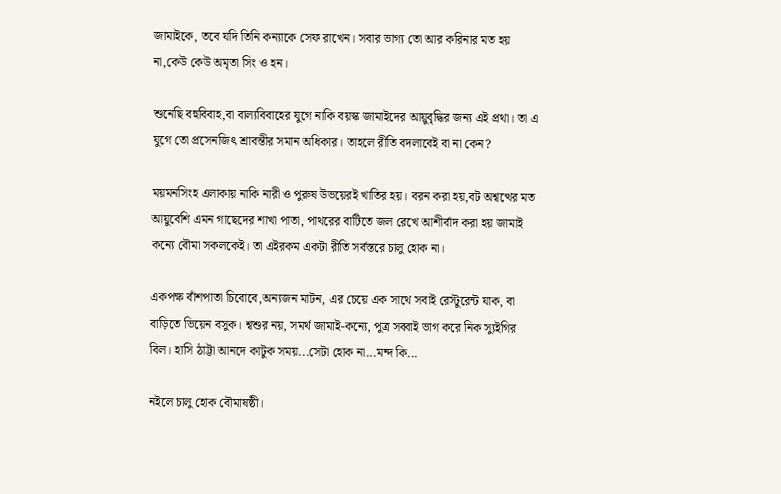জামাইকে, তবে যদি তিনি কন্যাকে সেফ রাখেন। সবার ভাগ্য তো আর করিনার মত হয় না,কেউ কেউ অমৃতা সিং ও হন।

শুনেছি বহুবিবাহ,বা বাল্যবিবাহের যুগে নাকি বয়স্ক জামাইদের আয়ুবৃদ্ধির জন্য এই প্রথা। তা এ যুগে তো প্রসেনজিৎ শ্রাবন্তীর সমান অধিকার। তাহলে রীতি বদলাবেই বা না কেন?

ময়মনসিংহ এলাকায় নাকি নারী ও পুরুষ উভয়েরই খাতির হয়। বরন করা হয়,বট অশ্বত্থের মত আয়ুবেশি এমন গাছেদের শাখা পাতা, পাথরের বাটিতে জল রেখে আশীর্বাদ করা হয় জামাই কন্যে বৌমা সকলকেই। তা এইরকম একটা রীতি সর্বস্তরে চালু হোক না।

একপক্ষ বাঁশপাতা চিবোবে,অন্যজন মাটন, এর চেয়ে এক সাথে সবাই রেস্টুরেন্ট যাক, বা বাড়িতে ভিয়েন বসুক। শ্বশুর নয়, সমর্থ জামাই-কন্যে, পুত্র সব্বাই ভাগ করে নিক স্যুইগির বিল। হাসি ঠাট্টা আনদে কাটুক সময়...সেটা হোক না...মন্দ কি...

নইলে চালু হোক বৌমাষষ্ঠী।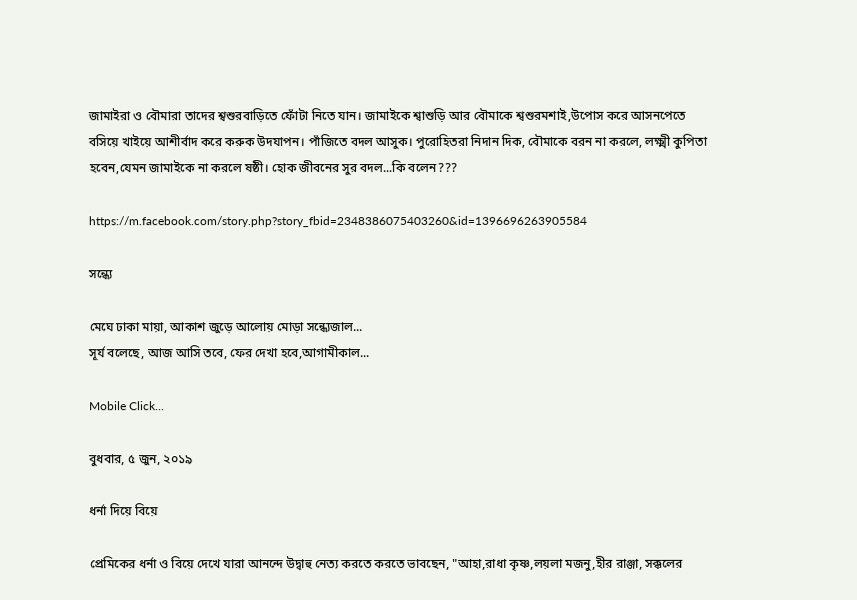জামাইরা ও বৌমারা তাদের শ্বশুরবাড়িতে ফোঁটা নিতে যান। জামাইকে শ্বাশুড়ি আর বৌমাকে শ্বশুরমশাই,উপোস করে আসনপেতে বসিয়ে খাইয়ে আশীর্বাদ করে করুক উদযাপন। পাঁজিতে বদল আসুক। পুরোহিতরা নিদান দিক, বৌমাকে বরন না করলে, লক্ষ্মী কুপিতা হবেন,যেমন জামাইকে না করলে ষষ্ঠী। হোক জীবনের সুর বদল...কি বলেন???

https://m.facebook.com/story.php?story_fbid=2348386075403260&id=1396696263905584

সন্ধ্যে

মেঘে ঢাকা মায়া, আকাশ জুড়ে আলোয় মোড়া সন্ধ্যেজাল...
সূর্য বলেছে, আজ আসি তবে, ফের দেখা হবে,আগামীকাল...

Mobile Click...

বুধবার, ৫ জুন, ২০১৯

ধর্না দিয়ে বিয়ে

প্রেমিকের ধর্না ও বিয়ে দেখে যারা আনন্দে উদ্বাহু নেত্য করতে করতে ভাবছেন, "আহা,রাধা কৃষ্ণ,লয়লা মজনু,হীর রাঞ্জা, সক্কলের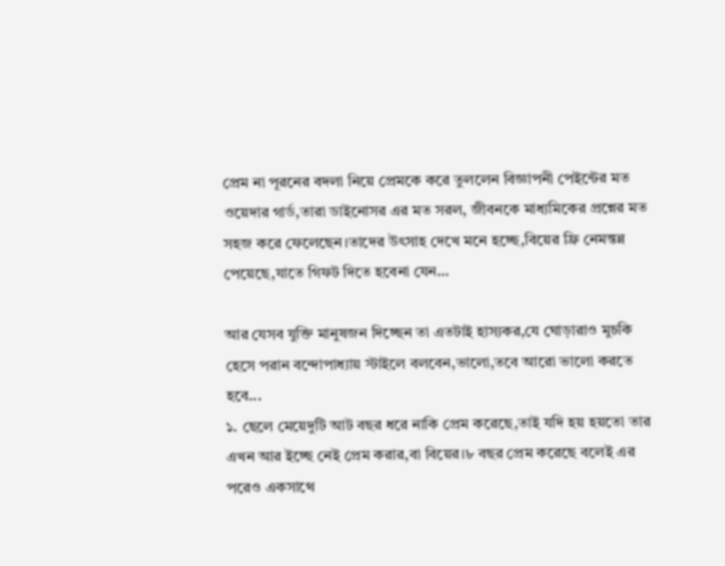প্রেম না পূরনের বদলা নিয়ে প্রেমকে করে তুললেন বিজ্ঞাপনী পেইন্টের মত ওয়েদার গার্ড,তারা ডাইনোসর এর মত সরল, জীবনকে মাধ্যমিকের প্রশ্নের মত সহজ করে ফেলেছেন।তাদের উৎসাহ দেখে মনে হচ্ছে,বিয়ের ফ্রি নেমন্তন্ন পেয়েছে,যাতে গিফট দিতে হবেনা যেন...

আর যেসব যুক্তি মানুষজন দিচ্ছেন তা এতটাই হাস্যকর,যে ঘোড়ারাও মুচকি হেসে পরান বন্দোপাধ্যায় স্টাইলে বলবেন,ভালো,তবে আরো ভালো করতে হবে...
১. ছেলে মেয়েদুটি আট বছর ধরে নাকি প্রেম করেছে,তাই যদি হয় হয়তো তার এখন আর ইচ্ছে নেই প্রেম করার,বা বিয়ের।৮ বছর প্রেম করেছে বলেই এর পরেও একসাথে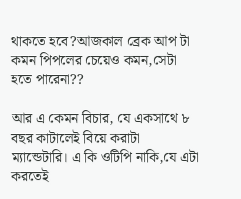থাকতে হবে?আজকাল ব্রেক আপ টা কমন পিপলের চেয়েও কমন,সেটা হতে পারেনা??

আর এ কেমন বিচার, যে একসাথে ৮ বছর কাটালেই বিয়ে করাটা ম্যান্ডেটারি। এ কি ওটিপি নাকি,যে এটা করতেই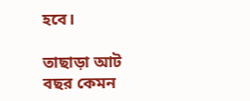হবে।

তাছাড়া আট বছর কেমন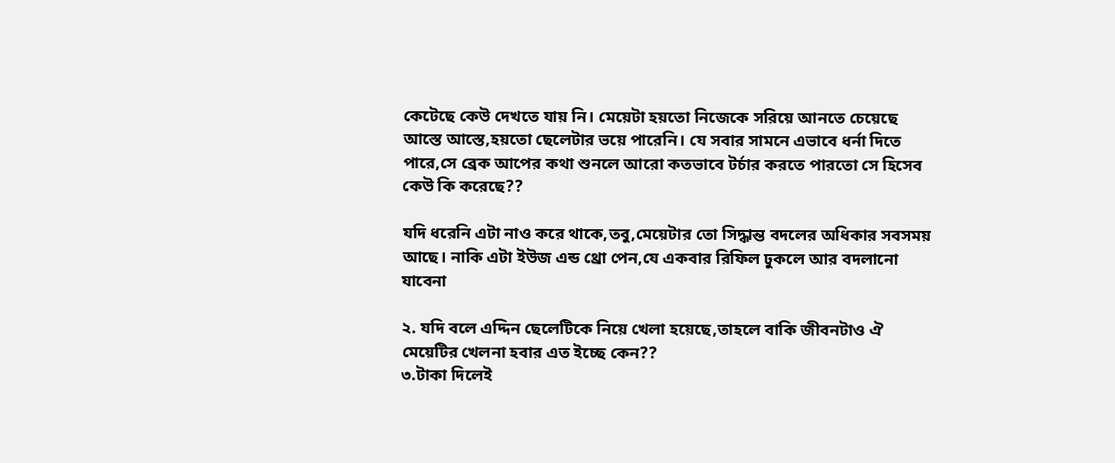কেটেছে কেউ দেখতে যায় নি। মেয়েটা হয়তো নিজেকে সরিয়ে আনতে চেয়েছে আস্তে আস্তে,হয়তো ছেলেটার ভয়ে পারেনি। যে সবার সামনে এভাবে ধর্না দিতে পারে,সে ব্রেক আপের কথা শুনলে আরো কতভাবে টর্চার করতে পারতো সে হিসেব কেউ কি করেছে??

যদি ধরেনি এটা নাও করে থাকে,তবু,মেয়েটার তো সিদ্ধান্ত বদলের অধিকার সবসময় আছে। নাকি এটা ইউজ এন্ড থ্রো পেন,যে একবার রিফিল ঢুকলে আর বদলানো যাবেনা

২. যদি বলে এদ্দিন ছেলেটিকে নিয়ে খেলা হয়েছে,তাহলে বাকি জীবনটাও ঐ মেয়েটির খেলনা হবার এত ইচ্ছে কেন??
৩.টাকা দিলেই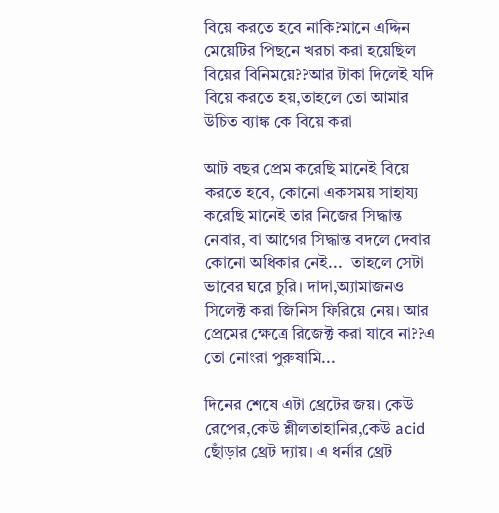বিয়ে করতে হবে নাকি?মানে এদ্দিন মেয়েটির পিছনে খরচা করা হয়েছিল বিয়ের বিনিময়ে??আর টাকা দিলেই যদি বিয়ে করতে হয়,তাহলে তো আমার উচিত ব্যাঙ্ক কে বিয়ে করা

আট বছর প্রেম করেছি মানেই বিয়ে করতে হবে, কোনো একসময় সাহায্য করেছি মানেই তার নিজের সিদ্ধান্ত নেবার, বা আগের সিদ্ধান্ত বদলে দেবার কোনো অধিকার নেই...  তাহলে সেটা ভাবের ঘরে চুরি। দাদা,অ্যামাজনও সিলেক্ট করা জিনিস ফিরিয়ে নেয়। আর প্রেমের ক্ষেত্রে রিজেক্ট করা যাবে না??এ তো নোংরা পুরুষামি...

দিনের শেষে এটা থ্রেটের জয়। কেউ রেপের,কেউ শ্লীলতাহানির,কেউ acid ছোঁড়ার থ্রেট দ্যায়। এ ধর্নার থ্রেট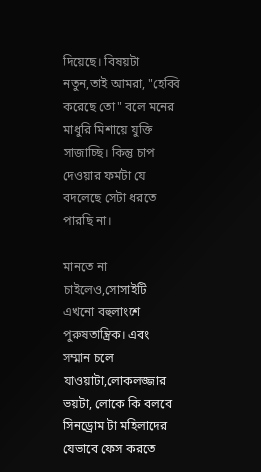দিয়েছে। বিষয়টা নতুন,তাই আমরা, "হেব্বি করেছে তো" বলে মনের মাধুরি মিশায়ে যুক্তি সাজাচ্ছি। কিন্তু চাপ দেওয়ার ফর্মটা যে বদলেছে সেটা ধরতে পারছি না।

মানতে না চাইলেও,সোসাইটি এখনো বহুলাংশে পুরুষতান্ত্রিক। এবং সম্মান চলে যাওয়াটা,লোকলজ্জার ভয়টা, লোকে কি বলবে সিনড্রোম টা মহিলাদের যেভাবে ফেস করতে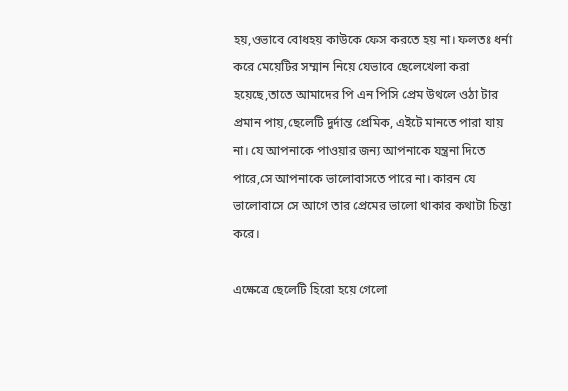হয়,ওভাবে বোধহয় কাউকে ফেস করতে হয় না। ফলতঃ ধর্না করে মেয়েটির সম্মান নিয়ে যেভাবে ছেলেখেলা করা হয়েছে,তাতে আমাদের পি এন পিসি প্রেম উথলে ওঠা টার প্রমান পায়,ছেলেটি দুর্দান্ত প্রেমিক, এইটে মানতে পারা যায় না। যে আপনাকে পাওয়ার জন্য আপনাকে যন্ত্রনা দিতে পারে,সে আপনাকে ভালোবাসতে পারে না। কারন যে ভালোবাসে সে আগে তার প্রেমের ভালো থাকার কথাটা চিন্তা করে।

এক্ষেত্রে ছেলেটি হিরো হয়ে গেলো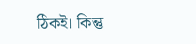ঠিকই। কিন্তু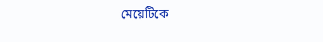মেয়েটিকে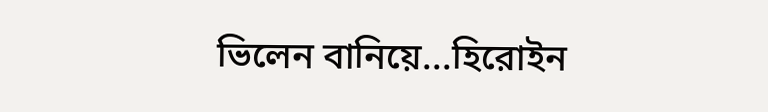ভিলেন বানিয়ে...হিরোইন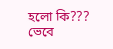হলো কি???
ভেবে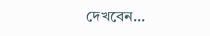দেখবেন...